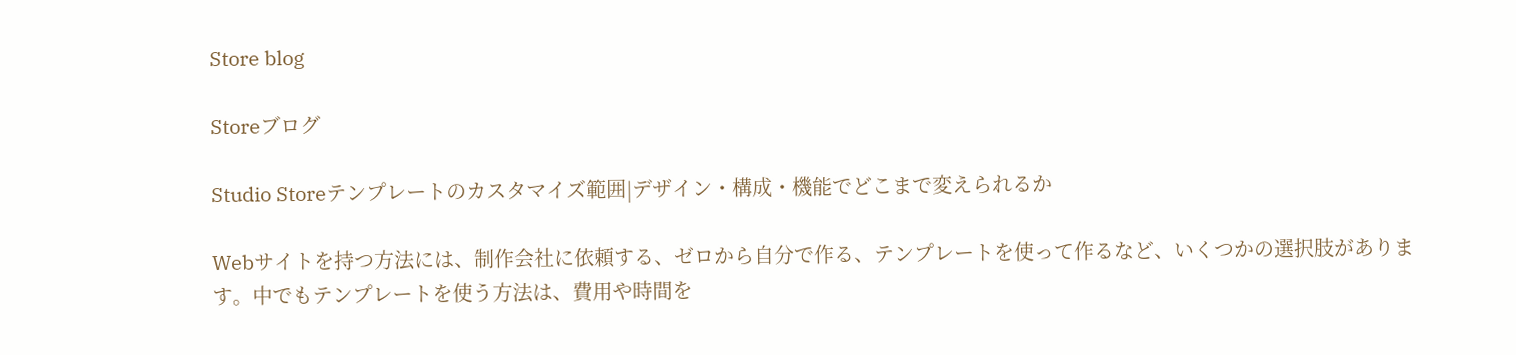Store blog

Storeブログ

Studio Storeテンプレートのカスタマイズ範囲|デザイン・構成・機能でどこまで変えられるか

Webサイトを持つ方法には、制作会社に依頼する、ゼロから自分で作る、テンプレートを使って作るなど、いくつかの選択肢があります。中でもテンプレートを使う方法は、費用や時間を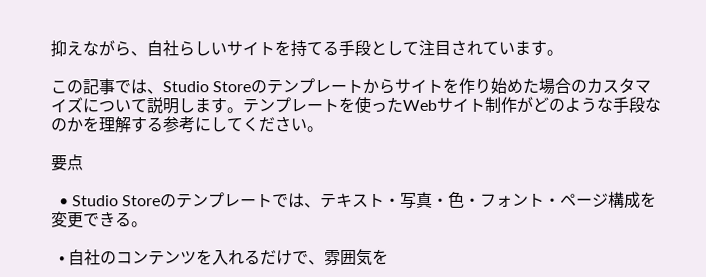抑えながら、自社らしいサイトを持てる手段として注目されています。

この記事では、Studio Storeのテンプレートからサイトを作り始めた場合のカスタマイズについて説明します。テンプレートを使ったWebサイト制作がどのような手段なのかを理解する参考にしてください。

要点

  • Studio Storeのテンプレートでは、テキスト・写真・色・フォント・ページ構成を変更できる。

  • 自社のコンテンツを入れるだけで、雰囲気を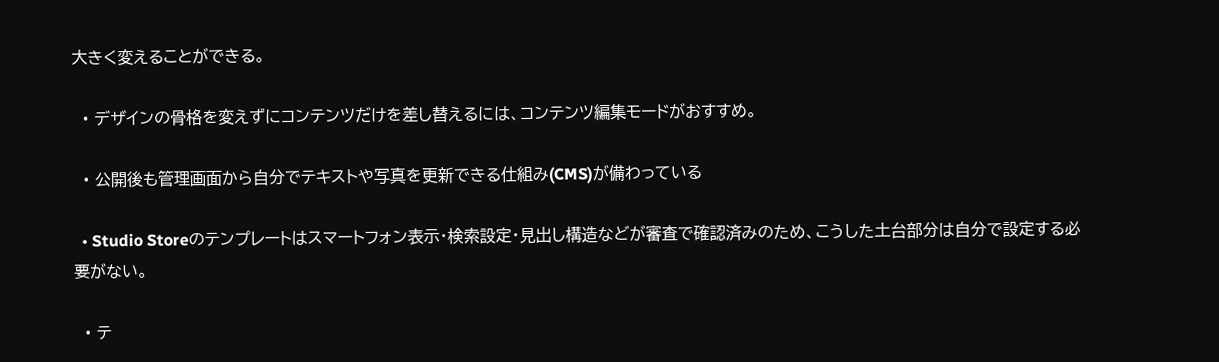大きく変えることができる。

  • デザインの骨格を変えずにコンテンツだけを差し替えるには、コンテンツ編集モードがおすすめ。

  • 公開後も管理画面から自分でテキストや写真を更新できる仕組み(CMS)が備わっている

  • Studio Storeのテンプレートはスマートフォン表示・検索設定・見出し構造などが審査で確認済みのため、こうした土台部分は自分で設定する必要がない。

  • テ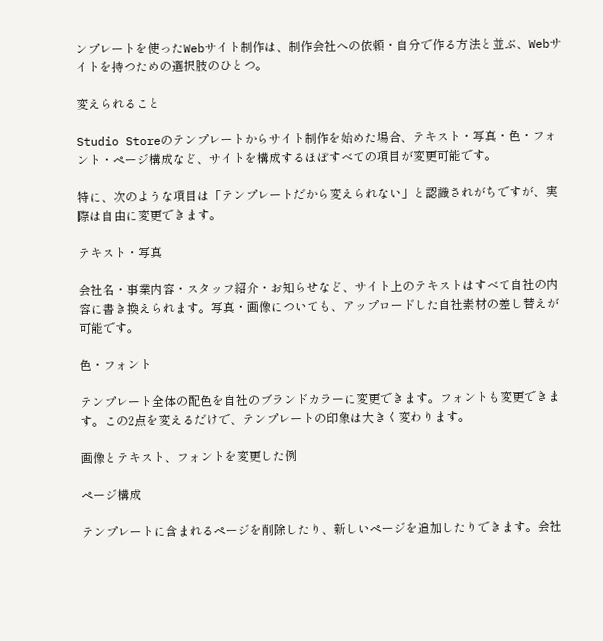ンプレートを使ったWebサイト制作は、制作会社への依頼・自分で作る方法と並ぶ、Webサイトを持つための選択肢のひとつ。

変えられること

Studio Storeのテンプレートからサイト制作を始めた場合、テキスト・写真・色・フォント・ページ構成など、サイトを構成するほぼすべての項目が変更可能です。

特に、次のような項目は「テンプレートだから変えられない」と認識されがちですが、実際は自由に変更できます。

テキスト・写真

会社名・事業内容・スタッフ紹介・お知らせなど、サイト上のテキストはすべて自社の内容に書き換えられます。写真・画像についても、アップロードした自社素材の差し替えが可能です。

色・フォント

テンプレート全体の配色を自社のブランドカラーに変更できます。フォントも変更できます。この2点を変えるだけで、テンプレートの印象は大きく変わります。

画像とテキスト、フォントを変更した例

ページ構成

テンプレートに含まれるページを削除したり、新しいページを追加したりできます。会社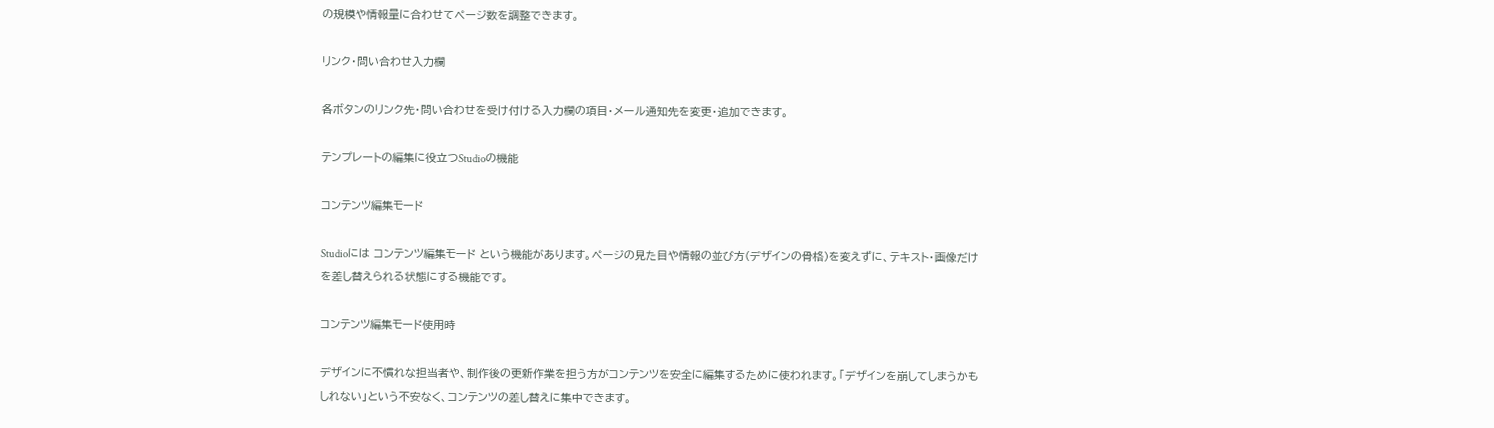の規模や情報量に合わせてページ数を調整できます。

リンク・問い合わせ入力欄

各ボタンのリンク先・問い合わせを受け付ける入力欄の項目・メール通知先を変更・追加できます。

テンプレートの編集に役立つStudioの機能

コンテンツ編集モード

Studioには コンテンツ編集モード という機能があります。ページの見た目や情報の並び方(デザインの骨格)を変えずに、テキスト・画像だけを差し替えられる状態にする機能です。

コンテンツ編集モード使用時

デザインに不慣れな担当者や、制作後の更新作業を担う方がコンテンツを安全に編集するために使われます。「デザインを崩してしまうかもしれない」という不安なく、コンテンツの差し替えに集中できます。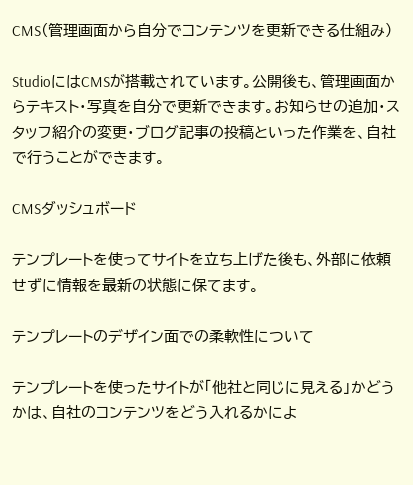CMS(管理画面から自分でコンテンツを更新できる仕組み)

StudioにはCMSが搭載されています。公開後も、管理画面からテキスト・写真を自分で更新できます。お知らせの追加・スタッフ紹介の変更・ブログ記事の投稿といった作業を、自社で行うことができます。

CMSダッシュボード

テンプレートを使ってサイトを立ち上げた後も、外部に依頼せずに情報を最新の状態に保てます。

テンプレートのデザイン面での柔軟性について

テンプレートを使ったサイトが「他社と同じに見える」かどうかは、自社のコンテンツをどう入れるかによ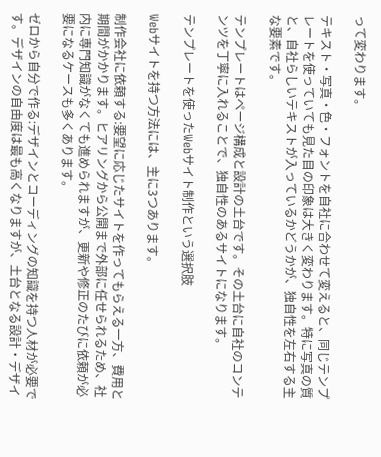って変わります。

テキスト・写真・色・フォントを自社に合わせて変えると、同じテンプレートを使っていても見た目の印象は大きく変わります。特に写真の質と、自社らしいテキストが入っているかどうかが、独自性を左右する主な要素です。

テンプレートはページ構成と設計の土台です。その土台に自社のコンテンツを丁寧に入れることで、独自性のあるサイトになります。

テンプレートを使ったWebサイト制作という選択肢

Webサイトを持つ方法には、主に3つあります。

制作会社に依頼する:要望に応じたサイトを作ってもらえる一方、費用と期間がかかります。ヒアリングから公開まで外部に任せられるため、社内に専門知識がなくても進められますが、更新や修正のたびに依頼が必要になるケースも多くあります。

ゼロから自分で作る:デザインとコーディングの知識を持つ人材が必要です。デザインの自由度は最も高くなりますが、土台となる設計・デザイ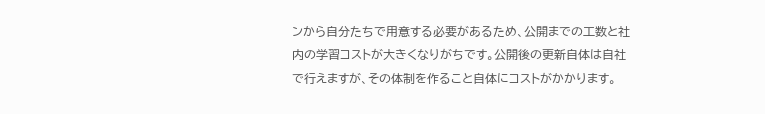ンから自分たちで用意する必要があるため、公開までの工数と社内の学習コストが大きくなりがちです。公開後の更新自体は自社で行えますが、その体制を作ること自体にコストがかかります。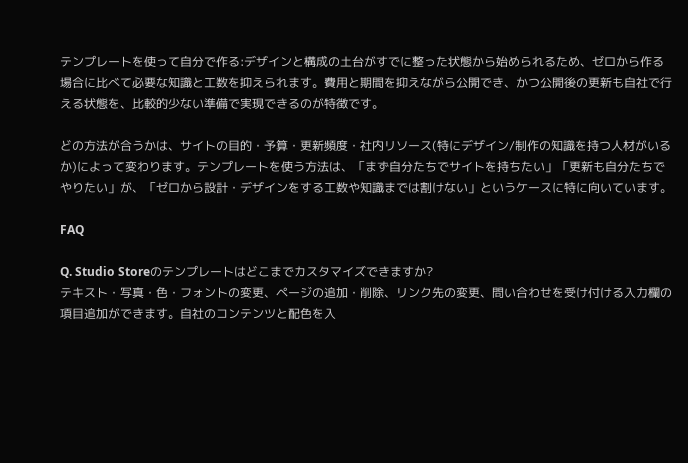テンプレートを使って自分で作る:デザインと構成の土台がすでに整った状態から始められるため、ゼロから作る場合に比べて必要な知識と工数を抑えられます。費用と期間を抑えながら公開でき、かつ公開後の更新も自社で行える状態を、比較的少ない準備で実現できるのが特徴です。

どの方法が合うかは、サイトの目的・予算・更新頻度・社内リソース(特にデザイン/制作の知識を持つ人材がいるか)によって変わります。テンプレートを使う方法は、「まず自分たちでサイトを持ちたい」「更新も自分たちでやりたい」が、「ゼロから設計・デザインをする工数や知識までは割けない」というケースに特に向いています。

FAQ

Q. Studio Storeのテンプレートはどこまでカスタマイズできますか?
テキスト・写真・色・フォントの変更、ページの追加・削除、リンク先の変更、問い合わせを受け付ける入力欄の項目追加ができます。自社のコンテンツと配色を入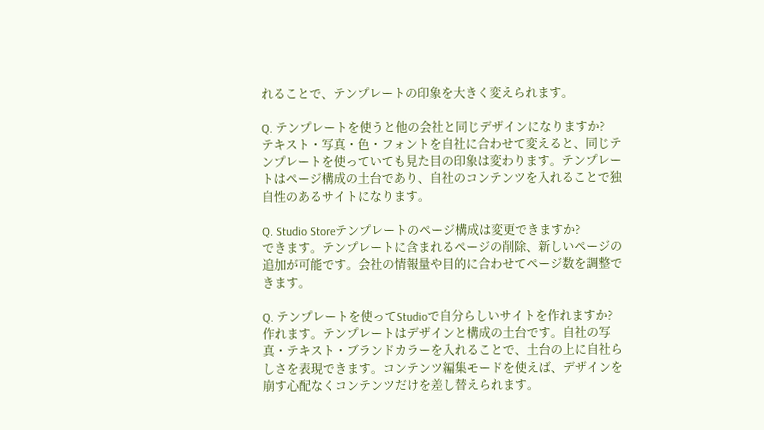れることで、テンプレートの印象を大きく変えられます。

Q. テンプレートを使うと他の会社と同じデザインになりますか?
テキスト・写真・色・フォントを自社に合わせて変えると、同じテンプレートを使っていても見た目の印象は変わります。テンプレートはページ構成の土台であり、自社のコンテンツを入れることで独自性のあるサイトになります。

Q. Studio Storeテンプレートのページ構成は変更できますか?
できます。テンプレートに含まれるページの削除、新しいページの追加が可能です。会社の情報量や目的に合わせてページ数を調整できます。

Q. テンプレートを使ってStudioで自分らしいサイトを作れますか?
作れます。テンプレートはデザインと構成の土台です。自社の写真・テキスト・ブランドカラーを入れることで、土台の上に自社らしさを表現できます。コンテンツ編集モードを使えば、デザインを崩す心配なくコンテンツだけを差し替えられます。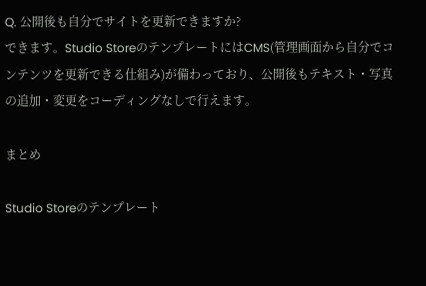Q. 公開後も自分でサイトを更新できますか?
できます。Studio StoreのテンプレートにはCMS(管理画面から自分でコンテンツを更新できる仕組み)が備わっており、公開後もテキスト・写真の追加・変更をコーディングなしで行えます。

まとめ

Studio Storeのテンプレート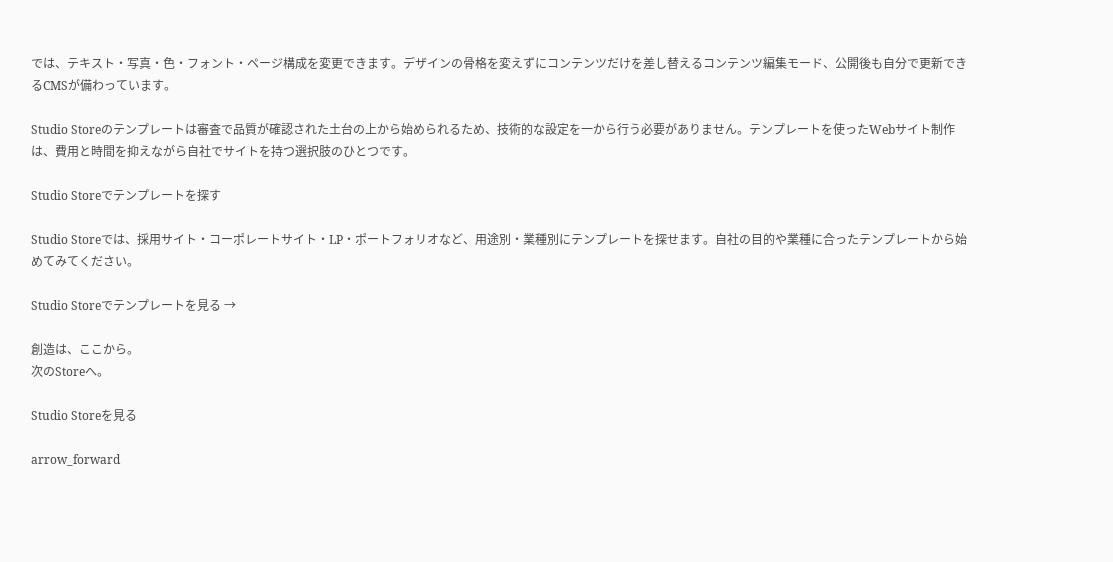では、テキスト・写真・色・フォント・ページ構成を変更できます。デザインの骨格を変えずにコンテンツだけを差し替えるコンテンツ編集モード、公開後も自分で更新できるCMSが備わっています。

Studio Storeのテンプレートは審査で品質が確認された土台の上から始められるため、技術的な設定を一から行う必要がありません。テンプレートを使ったWebサイト制作は、費用と時間を抑えながら自社でサイトを持つ選択肢のひとつです。

Studio Storeでテンプレートを探す

Studio Storeでは、採用サイト・コーポレートサイト・LP・ポートフォリオなど、用途別・業種別にテンプレートを探せます。自社の目的や業種に合ったテンプレートから始めてみてください。

Studio Storeでテンプレートを見る →

創造は、ここから。
次のStoreへ。

Studio Storeを見る

arrow_forward